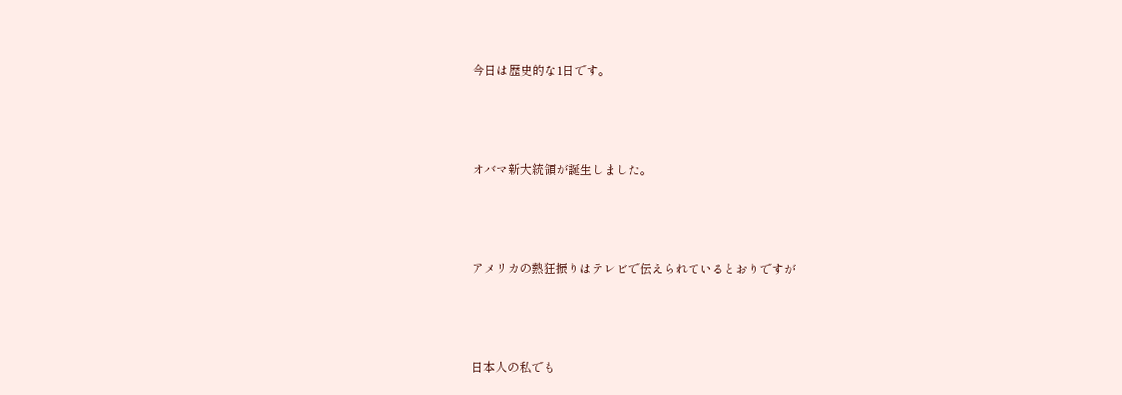今日は歴史的な1日です。




オバマ新大統領が誕生しました。




アメリカの熱狂振りはテレビで伝えられているとおりですが




日本人の私でも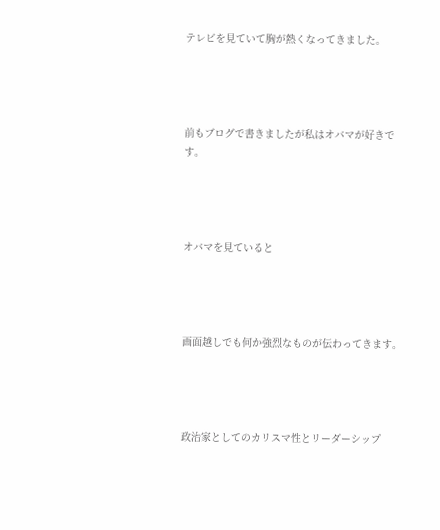テレビを見ていて胸が熱くなってきました。




前もブログで書きましたが私はオバマが好きです。




オバマを見ていると




画面越しでも何か強烈なものが伝わってきます。




政治家としてのカリスマ性とリーダーシップ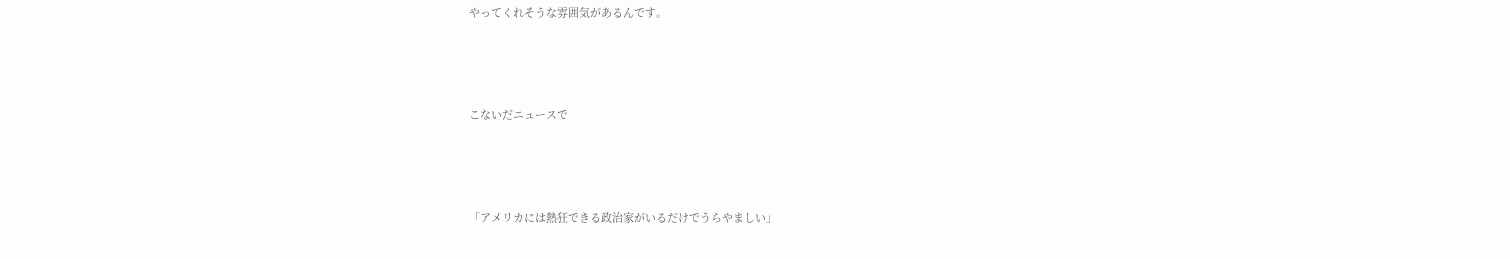やってくれそうな雰囲気があるんです。




こないだニュースで




「アメリカには熱狂できる政治家がいるだけでうらやましい」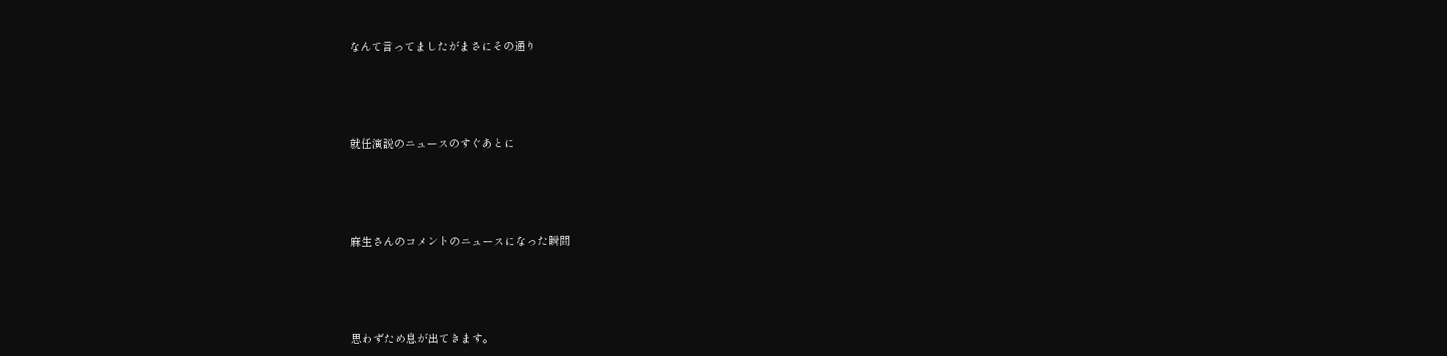なんて言ってましたがまさにその通り




就任演説のニュースのすぐあとに




麻生さんのコメントのニュースになった瞬間




思わずため息が出てきます。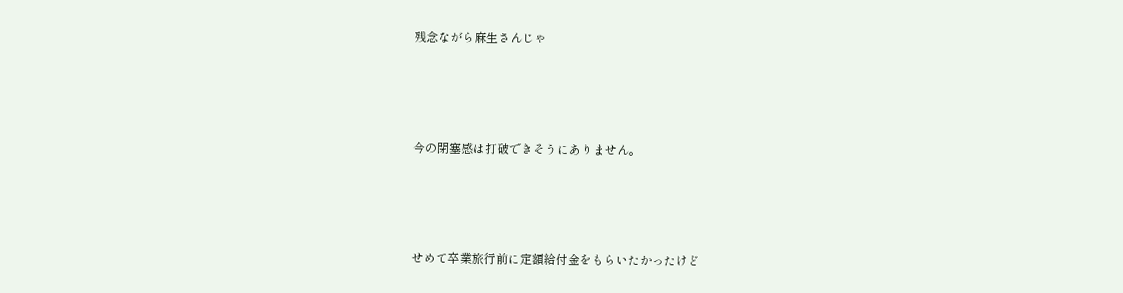残念ながら麻生さんじゃ




今の閉塞感は打破できそうにありません。




せめて卒業旅行前に定額給付金をもらいたかったけど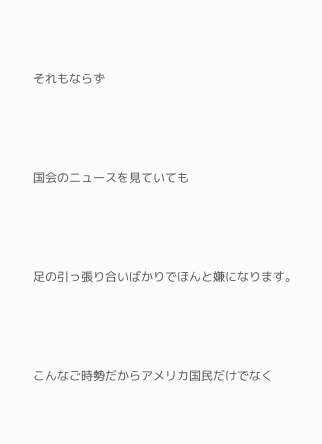それもならず




国会のニュースを見ていても




足の引っ張り合いばかりでほんと嫌になります。




こんなご時勢だからアメリカ国民だけでなく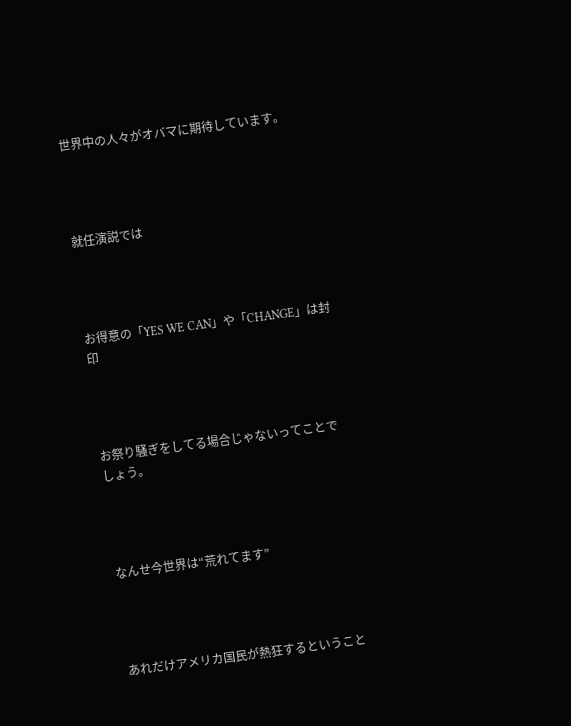世界中の人々がオバマに期待しています。




就任演説では




お得意の「YES WE CAN」や「CHANGE」は封印




お祭り騒ぎをしてる場合じゃないってことでしょう。




なんせ今世界は“荒れてます”




あれだけアメリカ国民が熱狂するということ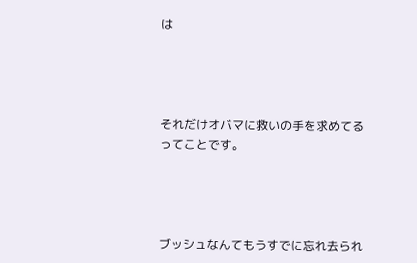は




それだけオバマに救いの手を求めてるってことです。




ブッシュなんてもうすでに忘れ去られ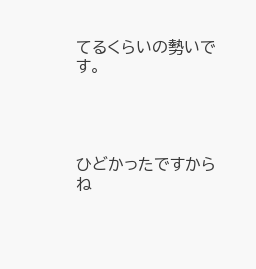てるくらいの勢いです。




ひどかったですからね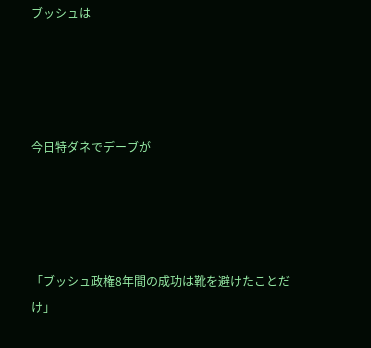ブッシュは




今日特ダネでデーブが




「ブッシュ政権8年間の成功は靴を避けたことだけ」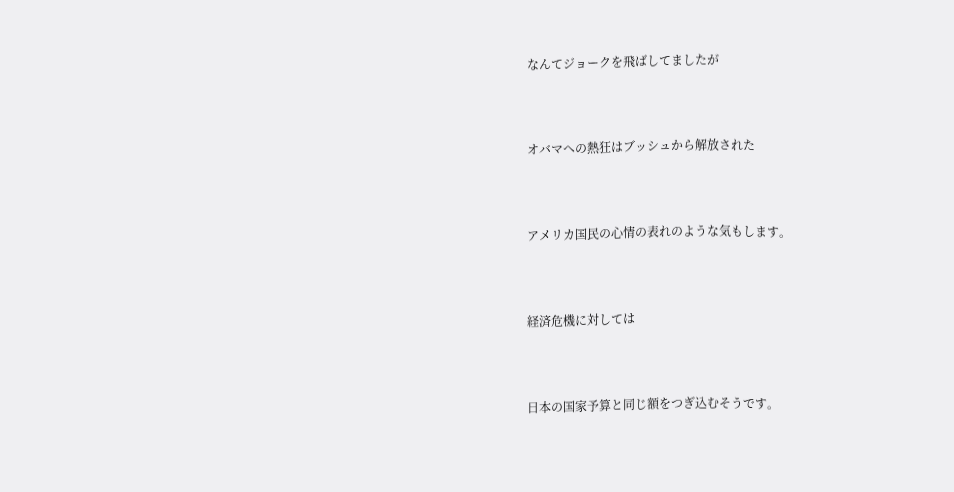なんてジョークを飛ばしてましたが




オバマへの熱狂はブッシュから解放された




アメリカ国民の心情の表れのような気もします。




経済危機に対しては




日本の国家予算と同じ額をつぎ込むそうです。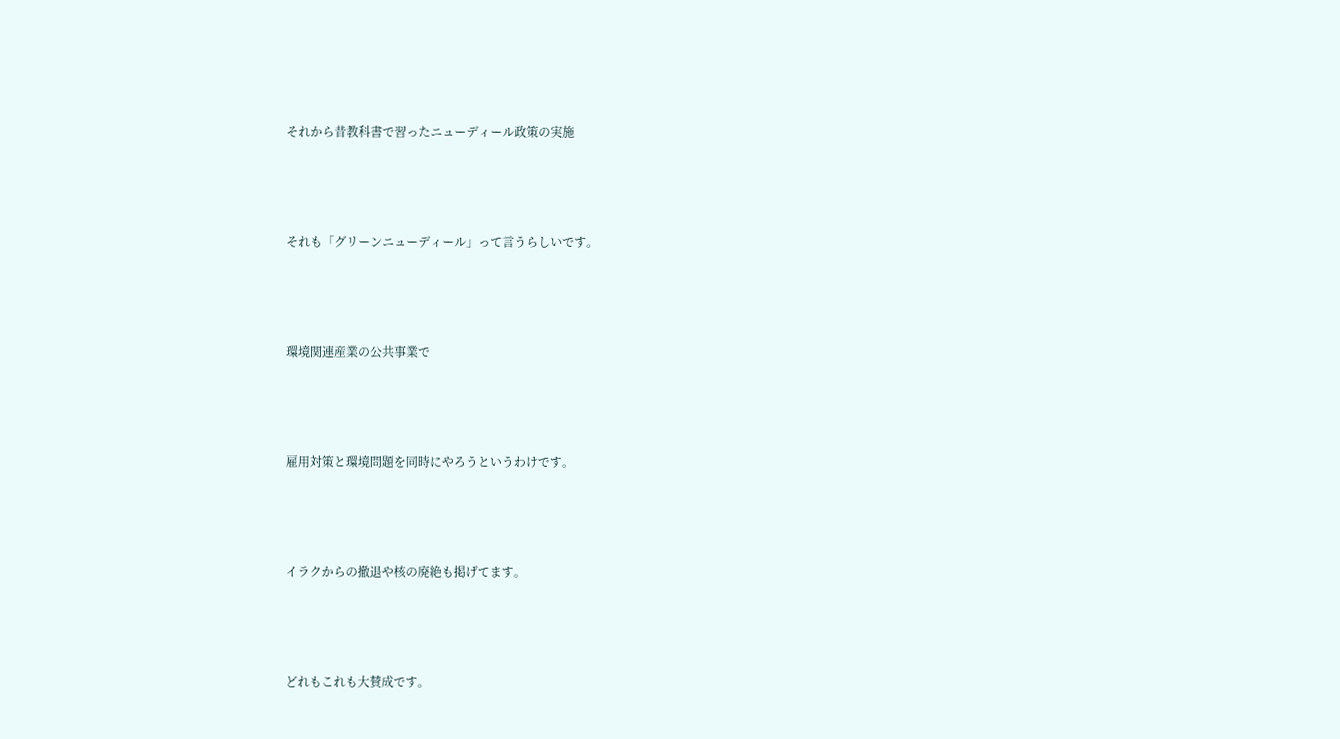それから昔教科書で習ったニューディール政策の実施




それも「グリーンニューディール」って言うらしいです。




環境関連産業の公共事業で




雇用対策と環境問題を同時にやろうというわけです。




イラクからの撤退や核の廃絶も掲げてます。




どれもこれも大賛成です。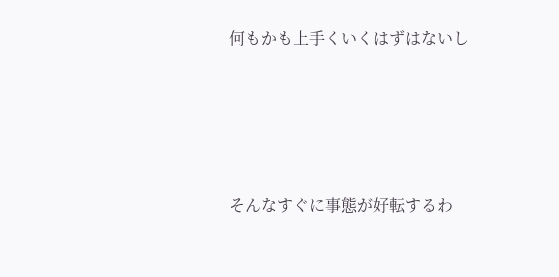何もかも上手くいくはずはないし




そんなすぐに事態が好転するわ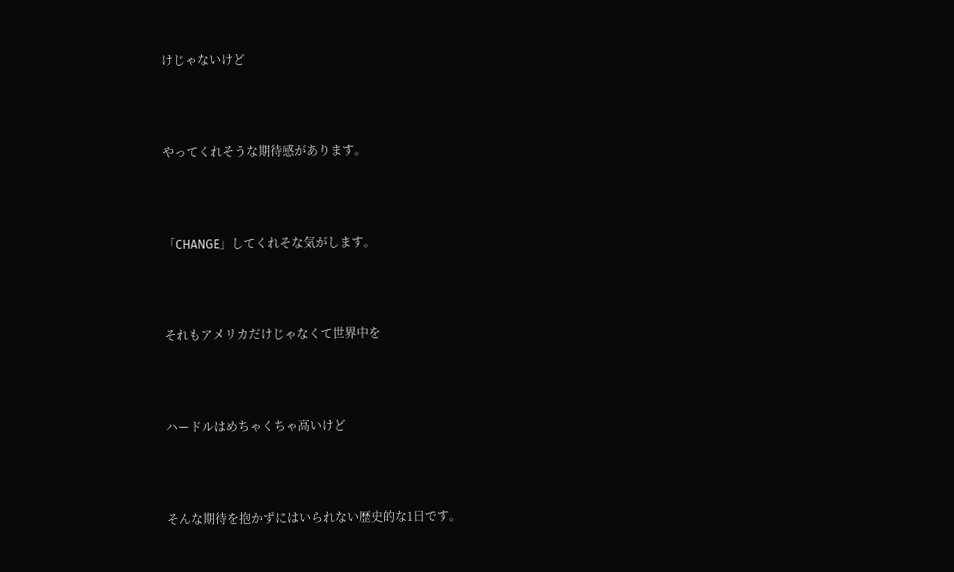けじゃないけど




やってくれそうな期待感があります。




「CHANGE」してくれそな気がします。




それもアメリカだけじゃなくて世界中を




ハードルはめちゃくちゃ高いけど




そんな期待を抱かずにはいられない歴史的な1日です。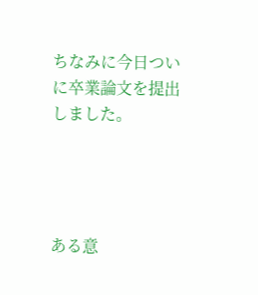ちなみに今日ついに卒業論文を提出しました。




ある意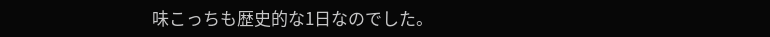味こっちも歴史的な1日なのでした。